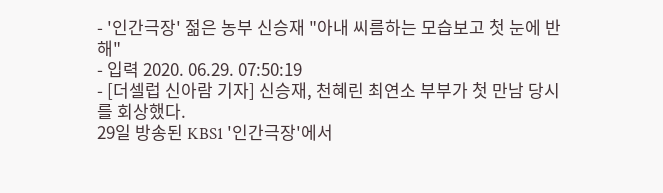- '인간극장' 젊은 농부 신승재 "아내 씨름하는 모습보고 첫 눈에 반해"
- 입력 2020. 06.29. 07:50:19
- [더셀럽 신아람 기자] 신승재, 천혜린 최연소 부부가 첫 만남 당시를 회상했다.
29일 방송된 KBS1 '인간극장'에서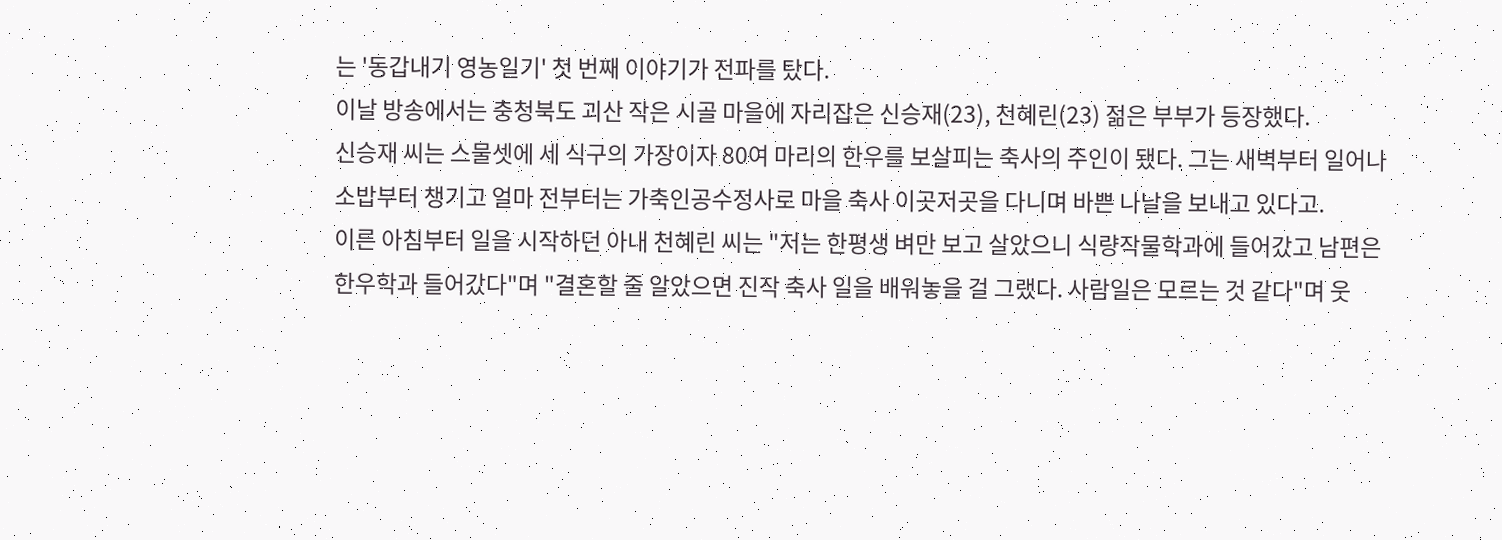는 '동갑내기 영농일기' 첫 번째 이야기가 전파를 탔다.
이날 방송에서는 충청북도 괴산 작은 시골 마을에 자리잡은 신승재(23), 천혜린(23) 젊은 부부가 등장했다.
신승재 씨는 스물셋에 세 식구의 가장이자 80여 마리의 한우를 보살피는 축사의 주인이 됐다. 그는 새벽부터 일어나 소밥부터 챙기고 얼마 전부터는 가축인공수정사로 마을 축사 이곳저곳을 다니며 바쁜 나날을 보내고 있다고.
이른 아침부터 일을 시작하던 아내 천혜린 씨는 "저는 한평생 벼만 보고 살았으니 식량작물학과에 들어갔고 남편은 한우학과 들어갔다"며 "결혼할 줄 알았으면 진작 축사 일을 배워놓을 걸 그랬다. 사람일은 모르는 것 같다"며 웃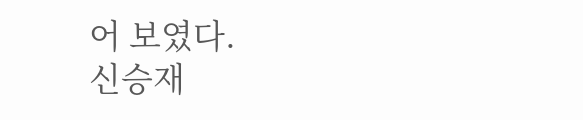어 보였다.
신승재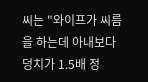씨는 "와이프가 씨름을 하는데 아내보다 덩치가 1.5배 정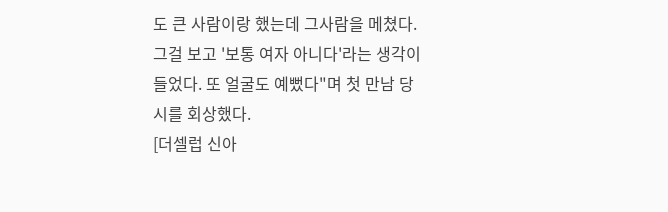도 큰 사람이랑 했는데 그사람을 메쳤다. 그걸 보고 '보통 여자 아니다'라는 생각이 들었다. 또 얼굴도 예뻤다"며 첫 만남 당시를 회상했다.
[더셀럽 신아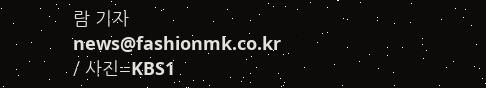람 기자 news@fashionmk.co.kr / 사진=KBS1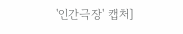'인간극장' 캡처]